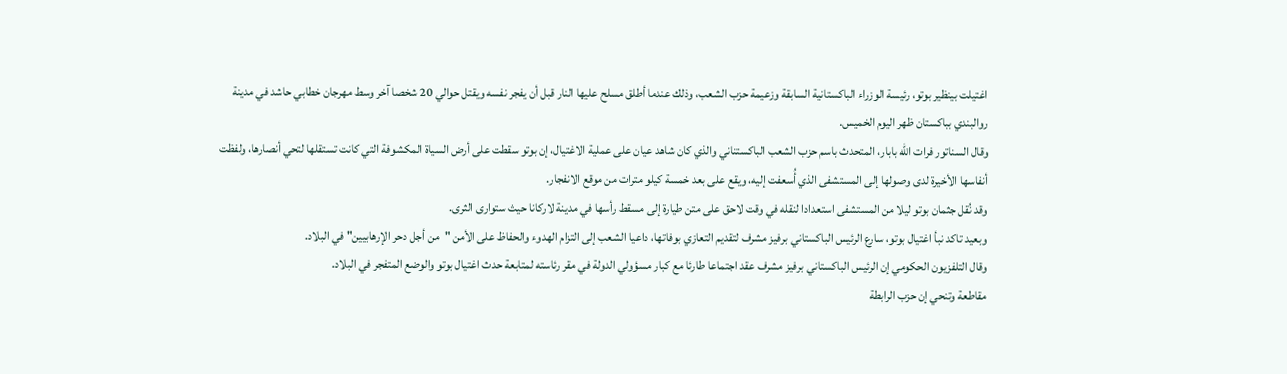اغتيلت بينظير بوتو، رئيسة الوزراء الباكستانية السابقة وزعيمة حزب الشعب، وذلك عندما أطلق مسلح عليها النار قبل أن يفجر نفسه ويقتل حوالي 20 شخصا آخر وسط مهرجان خطابي حاشد في مدينة روالبندي بباكستان ظهر اليوم الخميس.
وقال السناتور فرات الله بابار، المتحدث باسم حزب الشعب الباكستناني والذي كان شاهد عيان على عملية الاغتيال، إن بوتو سقطت على أرض السياة المكشوفة التي كانت تستقلها لتحي أنصارها، ولفظت أنفاسها الأخيرة لدى وصولها إلى المستشفى الذي أُسعفت إليه، ويقع على بعد خمسة كيلو مترات من موقع الانفجار.
وقد نُقل جثمان بوتو ليلا من المستشفى استعدادا لنقله في وقت لاحق على متن طيارة إلى مسقط رأسها في مدينة لاركانا حيث ستوارى الثرى.
وبعيد تاكد نبأ اغتيال بوتو، سارع الرئيس الباكستاني برفيز مشرف لتقديم التعازي بوفاتها، داعيا الشعب إلى التزام الهدوء والحفاظ على الأمن "من أجل دحر الإرهابيين" في البلاد.
وقال التلفزيون الحكومي إن الرئيس الباكستاني برفيز مشرف عقد اجتماعا طارئا مع كبار مسؤولي الدولة في مقر رئاسته لمتابعة حدث اغتيال بوتو والوضع المتفجر في البلاد.
مقاطعة وتنحي إن حزب الرابطة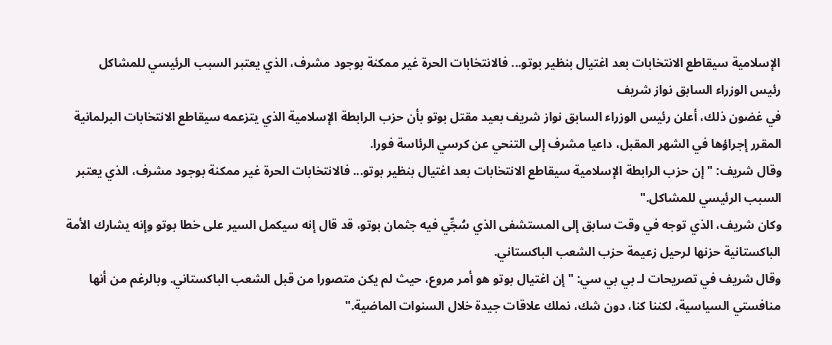الإسلامية سيقاطع الانتخابات بعد اغتيال بنظير بوتو... فالانتخابات الحرة غير ممكنة بوجود مشرف، الذي يعتبر السبب الرئيسي للمشاكل
رئيس الوزراء السابق نواز شريف
في غضون ذلك، أعلن رئيس الوزراء السابق نواز شريف بعيد مقتل بوتو بأن حزب الرابطة الإسلامية الذي يتزعمه سيقاطع الانتخابات البرلمانية المقرر إجراؤها في الشهر المقبل، داعيا مشرف إلى التنحي عن كرسي الرئاسة فورا.
وقال شريف: "إن حزب الرابطة الإسلامية سيقاطع الانتخابات بعد اغتيال بنظير بوتو... فالانتخابات الحرة غير ممكنة بوجود مشرف، الذي يعتبر السبب الرئيسي للمشاكل."
وكان شريف، الذي توجه في وقت سابق إلى المستشفى الذي سُجِّي فيه جثمان بوتو، قد قال إنه سيكمل السير على خطا بوتو وإنه يشارك الأمة الباكستانية حزنها لرحيل زعيمة حزب الشعب الباكستاني.
وقال شريف في تصريحات لـ بي بي سي: "إن اغتيال بوتو هو أمر مروع، حيث لم يكن متصورا من قبل الشعب الباكستاني. وبالرغم من أنها منافستي السياسية، لكننا كنا، دون شك، نملك علاقات جيدة خلال السنوات الماضية."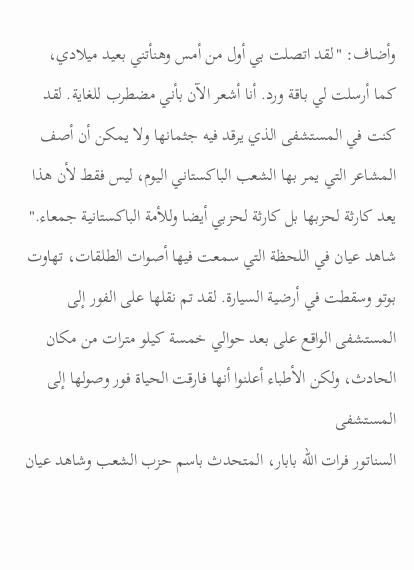وأضاف: "لقد اتصلت بي أول من أمس وهنأتني بعيد ميلادي، كما أرسلت لي باقة ورد. أنا أشعر الآن بأني مضطرب للغاية. لقد كنت في المستشفى الذي يرقد فيه جثمانها ولا يمكن أن أصف المشاعر التي يمر بها الشعب الباكستاني اليوم، ليس فقط لأن هذا يعد كارثة لحزبها بل كارثة لحزبي أيضا وللأمة الباكستانية جمعاء."
شاهد عيان في اللحظة التي سمعت فيها أصوات الطلقات، تهاوت بوتو وسقطت في أرضية السيارة. لقد تم نقلها على الفور إلى المستشفى الواقع على بعد حوالي خمسة كيلو مترات من مكان الحادث، ولكن الأطباء أعلنوا أنها فارقت الحياة فور وصولها إلى المستشفى
السناتور فرات الله بابار، المتحدث باسم حزب الشعب وشاهد عيان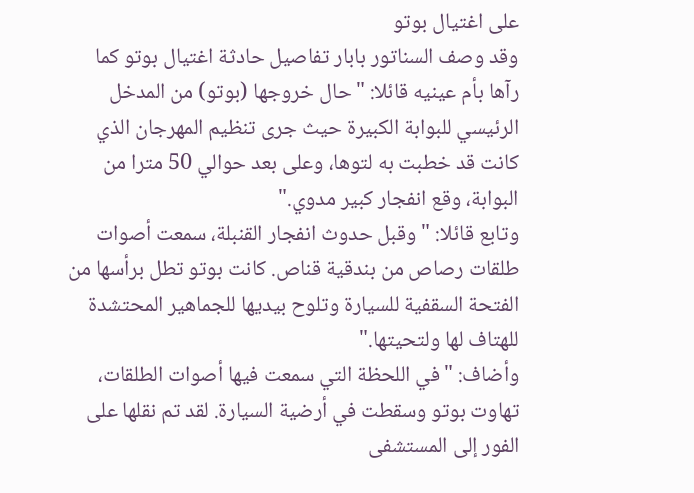على اغتيال بوتو
وقد وصف السناتور بابار تفاصيل حادثة اغتيال بوتو كما رآها بأم عينيه قائلا: "حال خروجها (بوتو) من المدخل الرئيسي للبوابة الكبيرة حيث جرى تنظيم المهرجان الذي كانت قد خطبت به لتوها، وعلى بعد حوالي 50 مترا من البوابة، وقع انفجار كبير مدوي."
وتابع قائلا: "وقبل حدوث انفجار القنبلة، سمعت أصوات طلقات رصاص من بندقية قناص. كانت بوتو تطل برأسها من الفتحة السقفية للسيارة وتلوح بيديها للجماهير المحتشدة للهتاف لها ولتحيتها."
وأضاف: "في اللحظة التي سمعت فيها أصوات الطلقات، تهاوت بوتو وسقطت في أرضية السيارة. لقد تم نقلها على الفور إلى المستشفى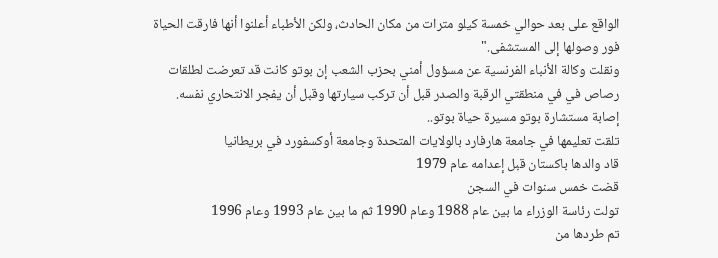الواقع على بعد حوالي خمسة كيلو مترات من مكان الحادث، ولكن الأطباء أعلنوا أنها فارقت الحياة فور وصولها إلى المستشفى."
ونقلت وكالة الأنباء الفرنسية عن مسؤول أمني بحزب الشعب إن بوتو كانت قد تعرضت لطلقات رصاص في في منطقتي الرقبة والصدر قبل أن تركب سيارتها وقبل أن يفجر الانتحاري نفسه.
إصابة مستشارة بوتو مسيرة حياة بوتو..
تلقت تعليمها في جامعة هارفارد بالولايات المتحدة وجامعة أوكسفورد في بريطانيا
قاد والدها باكستان قبل إعدامه عام 1979
قضت خمس سنوات في السجن
تولت رئاسة الوزراء ما بين عام 1988 وعام 1990 ثم ما بين عام 1993 وعام 1996
تم طردها من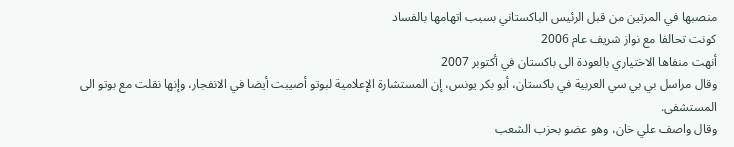منصبها في المرتين من قبل الرئيس الباكستاني بسبب اتهامها بالفساد
كونت تحالفا مع نواز شريف عام 2006
أنهت منفاها الاختياري بالعودة الى باكستان في أكتوبر 2007
وقال مراسل بي بي سي العربية في باكستان، أبو بكر يونس، إن المستشارة الإعلامية لبوتو أصيبت أيضا في الانفجار، وإنها نقلت مع بوتو الى المستشفى.
وقال واصف علي خان، وهو عضو بحزب الشعب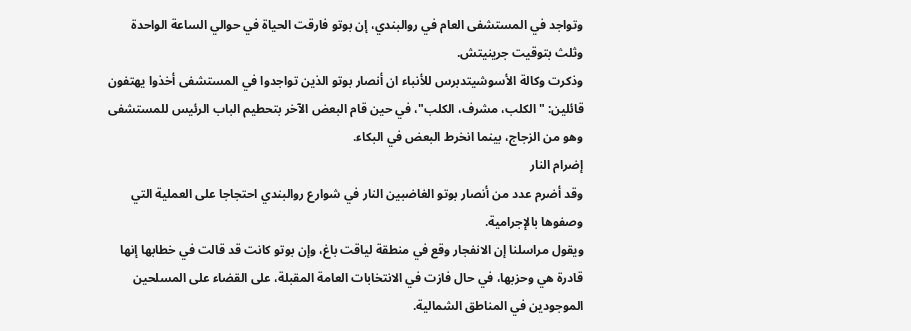وتواجد في المستشفى العام في روالبندي، إن بوتو فارقت الحياة في حوالي الساعة الواحدة وثلث بتوقيت جرينيتش.
وذكرت وكالة الأسوشيتدبرس للأنباء ان أنصار بوتو الذين تواجدوا في المستشفى أخذوا يهتفون قائلين: "الكلب، مشرف، الكلب"، في حين قام البعض الآخر بتحطيم الباب الرئيس للمستشفى وهو من الزجاج، بينما انخرط البعض في البكاء.
إضرام النار
وقد أضرم عدد من أنصار بوتو الغاضبين النار في شوارع روالبندي احتجاجا على العملية التي وصفوها بالإجرامية.
ويقول مراسلنا إن الانفجار وقع في منطقة لياقت باغ، وإن بوتو كانت قد قالت في خطابها إنها قادرة هي وحزبها، في حال فازت في الانتخابات العامة المقبلة، على القضاء على المسلحين الموجودين في المناطق الشمالية.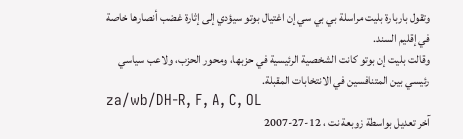وتقول باربارة بليت مراسلة بي بي سي إن اغتيال بوتو سيؤدي إلى إثارة غضب أنصارها خاصة في إقليم السند.
وقالت بليت إن بوتو كانت الشخصية الرئيسية في حزبها، ومحور الحزب، ولاعب سياسي رئيسي بين المتنافسين في الانتخابات المقبلة.
za/wb/DH-R, F, A, C, OL
آخر تعديل بواسطة زوبعة نت ، 12-27-2007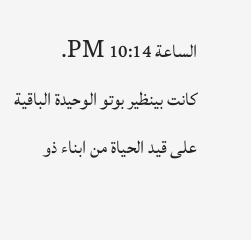الساعة 10:14 PM.
كانت بينظير بوتو الوحيدة الباقية على قيد الحياة من ابناء ذو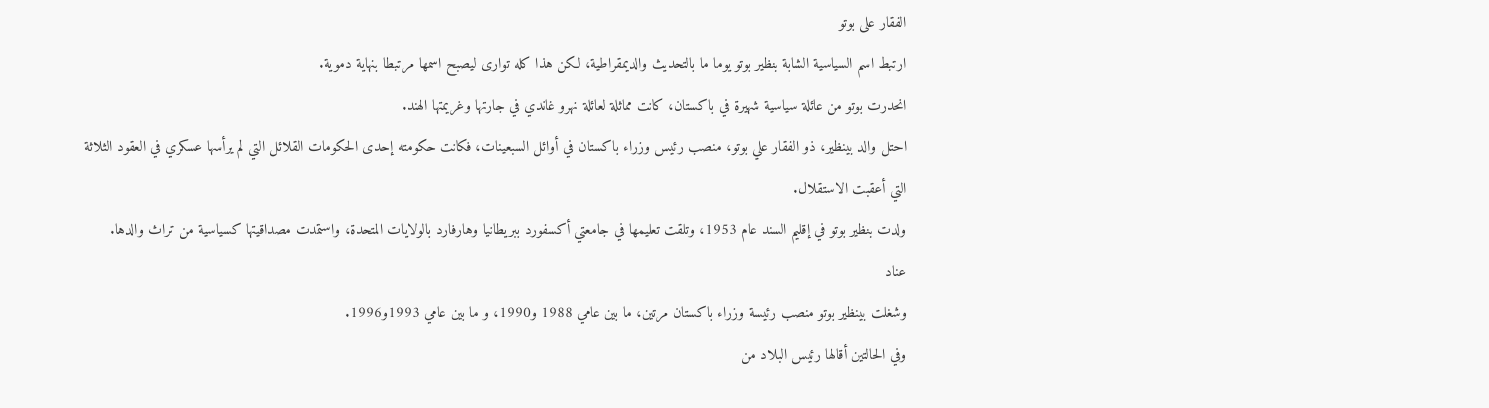الفقار على بوتو
ارتبط اسم السياسية الشابة بنظير بوتو يوما ما بالتحديث والديمقراطية، لكن هذا كله توارى ليصبح اسمها مرتبطا بنهاية دموية.
انحدرت بوتو من عائلة سياسية شهيرة في باكستان، كانت مماثلة لعائلة نهرو غاندي في جارتها وغريمتها الهند.
احتل والد بينظير، ذو الفقار علي بوتو، منصب رئيس وزراء باكستان في أوائل السبعينات، فكانت حكومته إحدى الحكومات القلائل التي لم يرأسها عسكري في العقود الثلاثة التي أعقبت الاستقلال.
ولدت بنظير بوتو في إقليم السند عام 1953، وتلقت تعليمها في جامعتي أكسفورد ببريطانيا وهارفارد بالولايات المتحدة، واستمدت مصداقيتها كسياسية من تراث والدها.
عناد
وشغلت بينظير بوتو منصب رئيسة وزراء باكستان مرتين، ما بين عامي 1988 و1990، و ما بين عامي 1993و1996.
وفي الحالتين أقالها رئيس البلاد من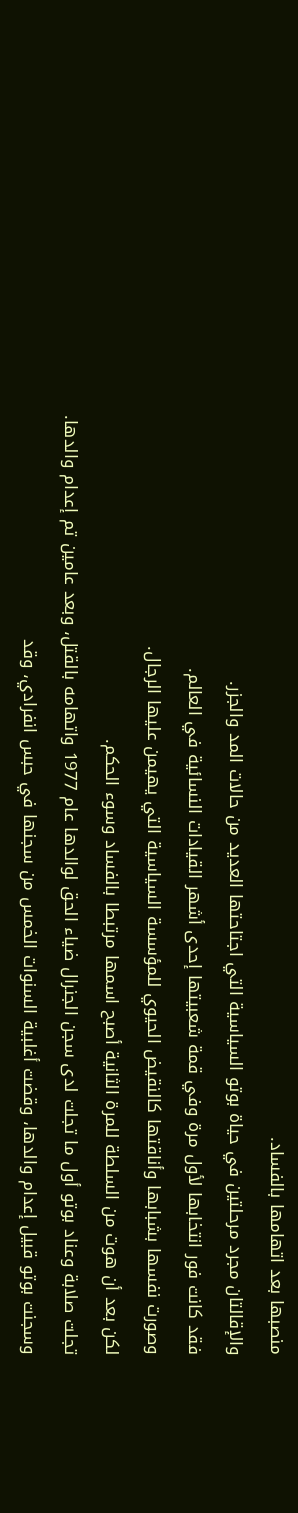منصبها بعد اتهامها بالفساد.
والإقالتان مجرد مرحلتين في حياة بوتو السياسية التي اجتاحتها العديد من حالات المد والجزر.
فقد كانت فور انتخابها لأول مرة وفي قمة شعبيتها إحدى أشهر القيادات النسائية في العالم.
وصورت نفسها بشبابها وأناقتها كالنقيض الحيوي للمؤسسة السياسية التي يهيمن عليها الرجال.
لكن بعد أن هوت من السلطة للمرة الثانية أصبح اسمها مرتبطا بالفساد وسوء الحكم.
تجلت صلابة وعناد بوتو أول ما تجلت لدى سجن الجنرال ضياء الحق لوالدها عام 1977 واتهامه بالقتل، وبعد عامين تم إعدام والدها.
وسجنت بوتو قبيل إعدام والدها، وقضت أغلبية السنوات الخمس من سجنها في حبس انفرادي، وقد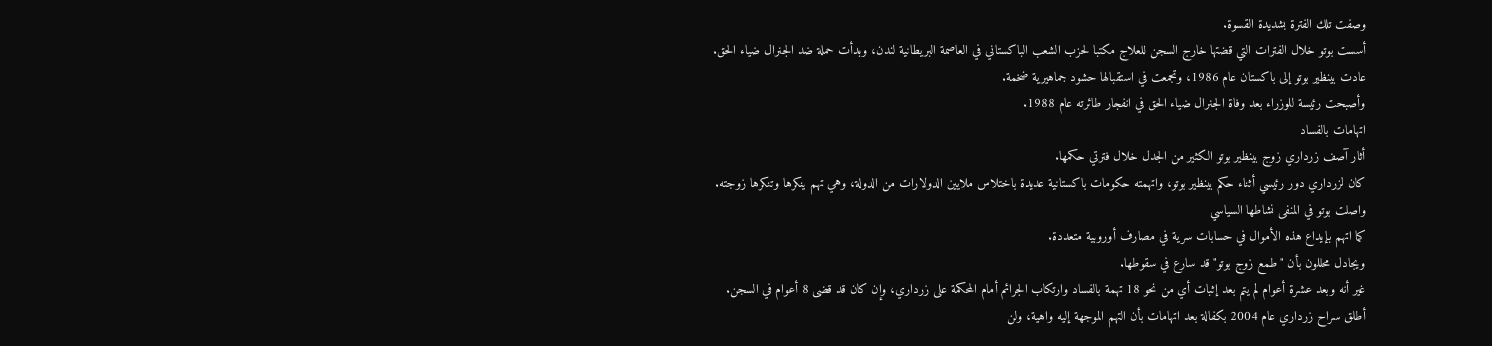وصفت تلك الفترة بشديدة القسوة.
أسست بوتو خلال الفترات التي قضتها خارج السجن للعلاج مكتبا لحزب الشعب الباكستاني في العاصمة البريطانية لندن، وبدأت حملة ضد الجنرال ضياء الحق.
عادت بينظير بوتو إلى باكستان عام 1986، وتجمعت في استقبالها حشود جماهيرية ضخمة.
وأصبحت رئيسة للوزراء بعد وفاة الجنرال ضياء الحق في انفجار طائرته عام 1988.
اتهامات بالفساد
أثار آصف زرداري زوج بينظير بوتو الكثير من الجدل خلال فترتي حكمها.
كان لزرداري دور رئيسي أثناء حكم بينظير بوتو، واتهمته حكومات باكستانية عديدة باختلاس ملايين الدولارات من الدولة، وهي تهم ينكرها وتنكرها زوجته.
واصلت بوتو في المنفى نشاطها السياسي
كما اتهم بإيداع هذه الأموال في حسابات سرية في مصارف أوروبية متعددة.
ويجادل محللون بأن "طمع زوج بوتو" قد سارع في سقوطها.
غير أنه وبعد عشرة أعوام لم يتم بعد إثبات أي من نحو 18 تهمة بالفساد وارتكاب الجرائم أمام المحكمة على زرداري، وإن كان قد قضى 8 أعوام في السجن.
أطلق سراح زرداري عام 2004 بكفالة بعد اتهامات بأن التهم الموجهة إليه واهية، ولن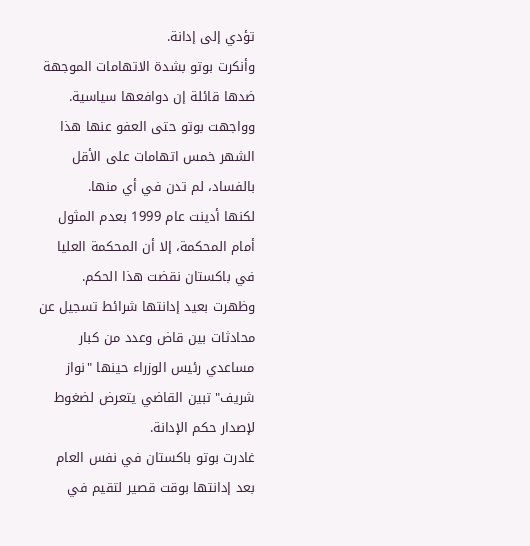تؤدي إلى إدانة.
وأنكرت بوتو بشدة الاتهامات الموجهة ضدها قائلة إن دوافعها سياسية.
وواجهت بوتو حتى العفو عنها هذا الشهر خمس اتهامات على الأقل بالفساد، لم تدن في أي منها.
لكنها أدينت عام 1999 بعدم المثول أمام المحكمة، إلا أن المحكمة العليا في باكستان نقضت هذا الحكم.
وظهرت بعيد إدانتها شرائط تسجيل عن محادثات بين قاض وعدد من كبار مساعدي رئيس الوزراء حينها "نواز شريف" تبين القاضي يتعرض لضغوط لإصدار حكم الإدانة.
غادرت بوتو باكستان في نفس العام بعد إدانتها بوقت قصير لتقيم في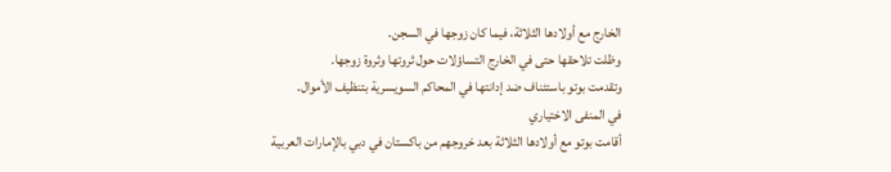الخارج مع أولادها الثلاثة، فيما كان زوجها في السجن.
وظلت تلاحقها حتى في الخارج التساؤلات حول ثروتها وثروة زوجها.
وتقدمت بوتو باستئناف ضد إدانتها في المحاكم السويسرية بتنظيف الأموال.
في المنفى الاختياري
أقامت بوتو مع أولادها الثلاثة بعد خروجهم من باكستان في دبي بالإمارات العربية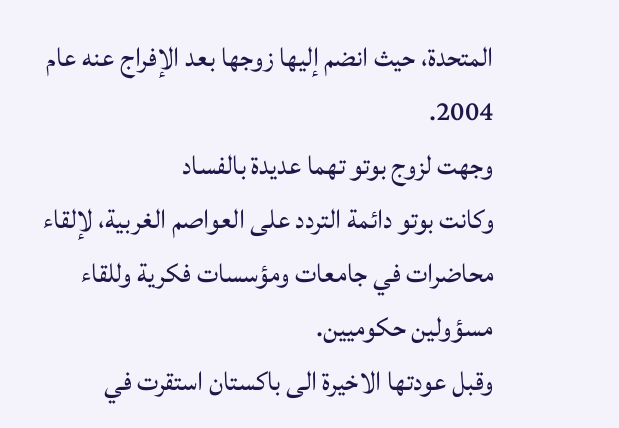المتحدة، حيث انضم إليها زوجها بعد الإفراج عنه عام 2004.
وجهت لزوج بوتو تهما عديدة بالفساد
وكانت بوتو دائمة التردد على العواصم الغربية، لإلقاء محاضرات في جامعات ومؤسسات فكرية وللقاء مسؤولين حكوميين.
وقبل عودتها الاخيرة الى باكستان استقرت في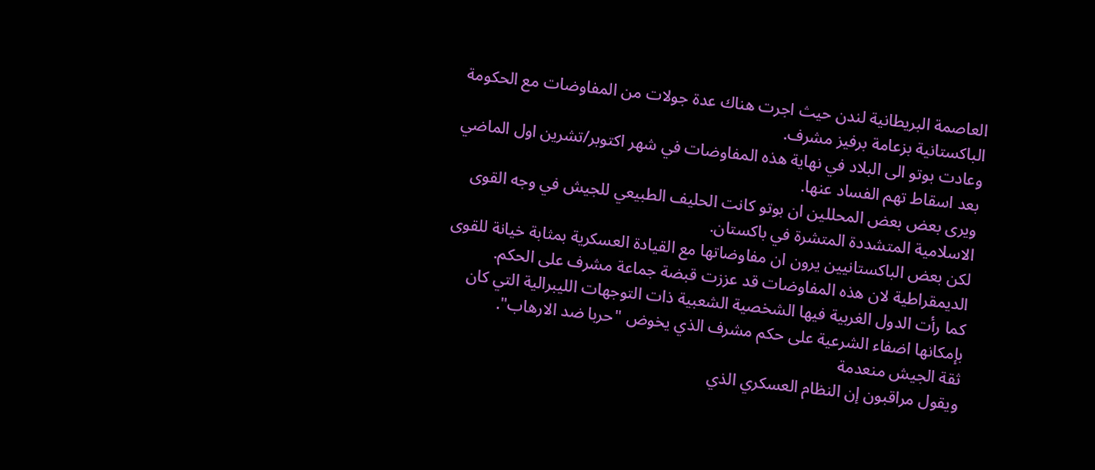العاصمة البريطانية لندن حيث اجرت هناك عدة جولات من المفاوضات مع الحكومة الباكستانية بزعامة برفيز مشرف.
وعادت بوتو الى البلاد في نهاية هذه المفاوضات في شهر اكتوبر/تشرين اول الماضي بعد اسقاط تهم الفساد عنها.
ويرى بعض بعض المحللين ان بوتو كانت الحليف الطبيعي للجيش في وجه القوى الاسلامية المتشددة المتشرة في باكستان.
لكن بعض الباكستانيين يرون ان مفاوضاتها مع القيادة العسكرية بمثابة خيانة للقوى الديمقراطية لان هذه المفاوضات قد عززت قبضة جماعة مشرف على الحكم.
كما رأت الدول الغربية فيها الشخصية الشعبية ذات التوجهات الليبرالية التي كان بإمكانها اضفاء الشرعية على حكم مشرف الذي يخوض "حربا ضد الارهاب".
ثقة الجيش منعدمة
ويقول مراقبون إن النظام العسكري الذي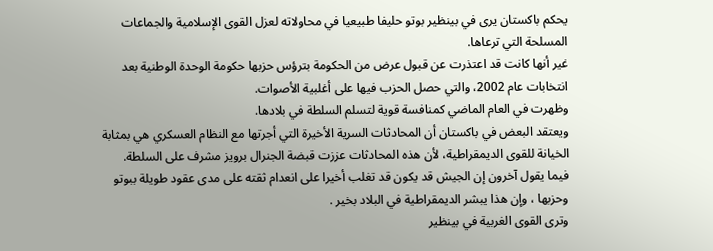يحكم باكستان يرى في بينظير بوتو حليفا طبيعيا في محاولاته لعزل القوى الإسلامية والجماعات المسلحة التي ترعاها.
غير أنها كانت قد اعتذرت عن قبول عرض من الحكومة بترؤس حزبها حكومة الوحدة الوطنية بعد انتخابات عام 2002، والتي حصل الحزب فيها على أغلبية الأصوات.
وظهرت في العام الماضي كمنافسة قوية لتسلم السلطة في بلادها.
ويعتقد البعض في باكستان أن المحادثات السرية الأخيرة التي أجرتها مع النظام العسكري هي بمثابة الخيانة للقوى الديمقراطية، لأن هذه المحادثات عززت قبضة الجنرال برويز مشرف على السلطة.
فيما يقول آخرون إن الجيش قد يكون قد تغلب أخيرا على انعدام ثقته على مدى عقود طويلة ببوتو وحزبها ، وإن هذا يبشر الديمقراطية في البلاد بخير .
وترى القوى الغربية في بينظير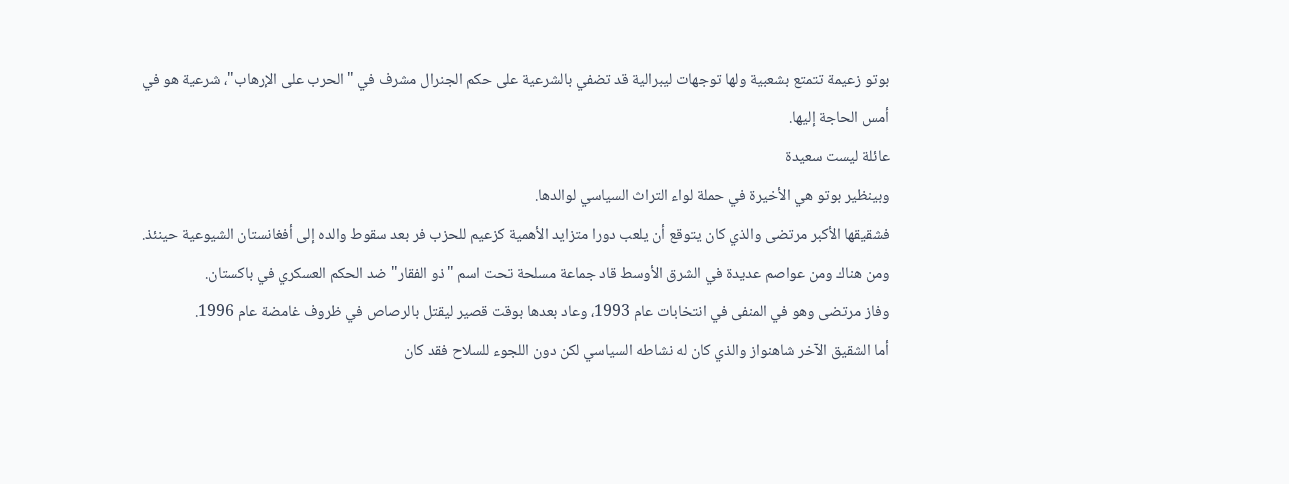بوتو زعيمة تتمتع بشعبية ولها توجهات ليبرالية قد تضفي بالشرعية على حكم الجنرال مشرف في "الحرب على الإرهاب"، شرعية هو في أمس الحاجة إليها.
عائلة ليست سعيدة
وبينظير بوتو هي الأخيرة في حملة لواء التراث السياسي لوالدها.
فشقيقها الأكبر مرتضى والذي كان يتوقع أن يلعب دورا متزايد الأهمية كزعيم للحزب فر بعد سقوط والده إلى أفغانستان الشيوعية حينئذ.
ومن هناك ومن عواصم عديدة في الشرق الأوسط قاد جماعة مسلحة تحت اسم "ذو الفقار" ضد الحكم العسكري في باكستان.
وفاز مرتضى وهو في المنفى في انتخابات عام 1993، وعاد بعدها بوقت قصير ليقتل بالرصاص في ظروف غامضة عام 1996.
أما الشقيق الآخر شاهنواز والذي كان له نشاطه السياسي لكن دون اللجوء للسلاح فقد كان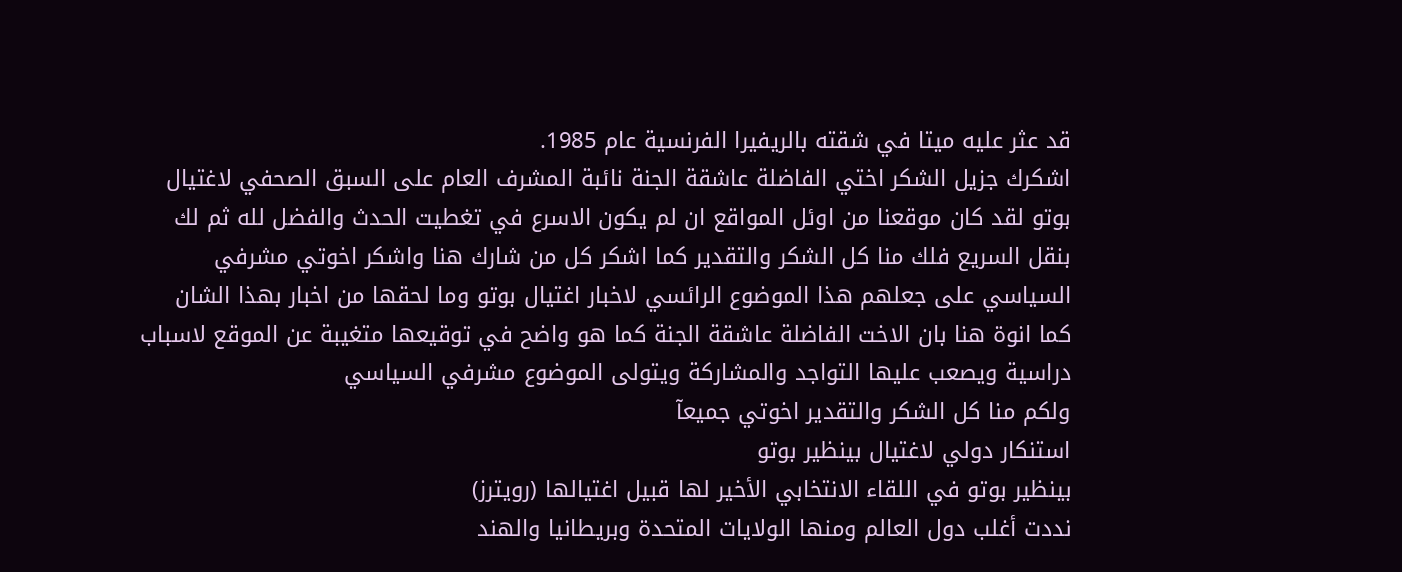قد عثر عليه ميتا في شقته بالريفيرا الفرنسية عام 1985.
اشكرك جزيل الشكر اختي الفاضلة عاشقة الجنة نائبة المشرف العام على السبق الصحفي لاغتيال بوتو لقد كان موقعنا من اوئل المواقع ان لم يكون الاسرع في تغطيت الحدث والفضل لله ثم لك بنقل السريع فلك منا كل الشكر والتقدير كما اشكر كل من شارك هنا واشكر اخوتي مشرفي السياسي على جعلهم هذا الموضوع الرائسي لاخبار اغتيال بوتو وما لحقها من اخبار بهذا الشان
كما انوة هنا بان الاخت الفاضلة عاشقة الجنة كما هو واضح في توقيعها متغيبة عن الموقع لاسباب دراسية ويصعب عليها التواجد والمشاركة ويتولى الموضوع مشرفي السياسي
ولكم منا كل الشكر والتقدير اخوتي جميعآ
استنكار دولي لاغتيال بينظير بوتو
بينظير بوتو في اللقاء الانتخابي الأخير لها قبيل اغتيالها (رويترز)
نددت أغلب دول العالم ومنها الولايات المتحدة وبريطانيا والهند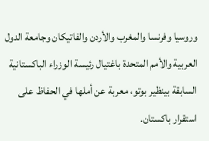وروسيا وفرنسا والمغرب والأردن والفاتيكان وجامعة الدول العربية والأمم المتحدة باغتيال رئيسة الوزراء الباكستانية السابقة بينظير بوتو، معربة عن أملها في الحفاظ على استقرار باكستان.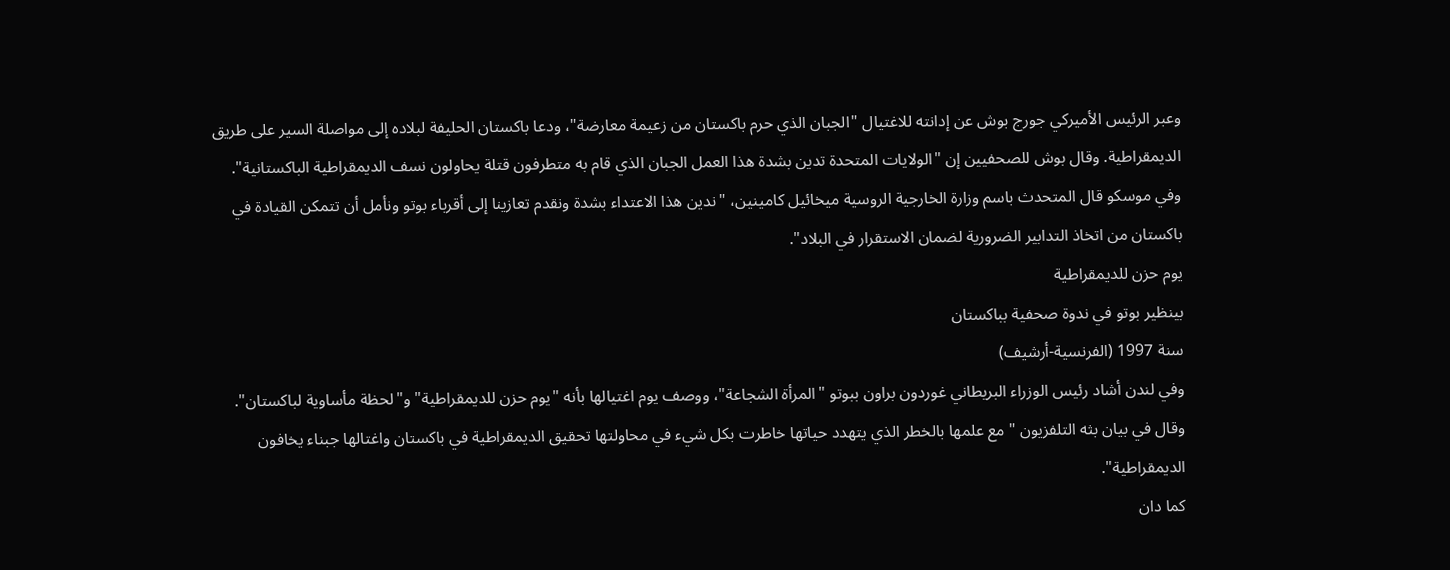وعبر الرئيس الأميركي جورج بوش عن إدانته للاغتيال "الجبان الذي حرم باكستان من زعيمة معارضة"، ودعا باكستان الحليفة لبلاده إلى مواصلة السير على طريق الديمقراطية. وقال بوش للصحفيين إن "الولايات المتحدة تدين بشدة هذا العمل الجبان الذي قام به متطرفون قتلة يحاولون نسف الديمقراطية الباكستانية".
وفي موسكو قال المتحدث باسم وزارة الخارجية الروسية ميخائيل كامينين، "ندين هذا الاعتداء بشدة ونقدم تعازينا إلى أقرباء بوتو ونأمل أن تتمكن القيادة في باكستان من اتخاذ التدابير الضرورية لضمان الاستقرار في البلاد".
يوم حزن للديمقراطية
بينظير بوتو في ندوة صحفية بباكستان
سنة 1997 (الفرنسية-أرشيف)
وفي لندن أشاد رئيس الوزراء البريطاني غوردون براون ببوتو "المرأة الشجاعة"، ووصف يوم اغتيالها بأنه "يوم حزن للديمقراطية" و"لحظة مأساوية لباكستان". وقال في بيان بثه التلفزيون "مع علمها بالخطر الذي يتهدد حياتها خاطرت بكل شيء في محاولتها تحقيق الديمقراطية في باكستان واغتالها جبناء يخافون الديمقراطية".
كما دان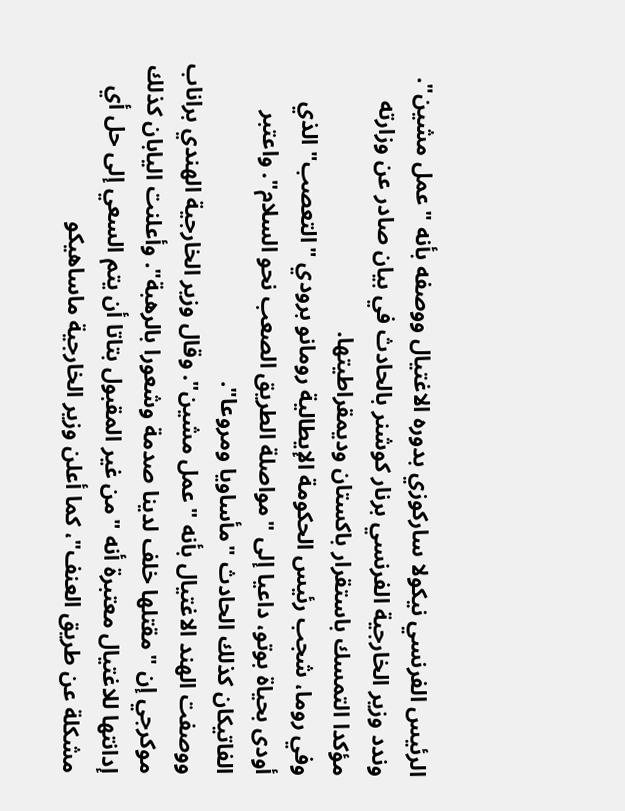الرئيس الفرنسي نيكولا ساركوزي بدوره الاغتيال ووصفه بأنه "عمل مشين". وندد وزير الخارجية الفرنسي برنار كوشنر بالحادث في بيان صادر عن وزارته مؤكدا التمسك باستقرار باكستان وديمقراطيتها.
وفي روما، شجب رئيس الحكومة الإيطالية رومانو برودي "التعصب" الذي أودى بحياة بوتو، داعيا إلى "مواصلة الطريق الصعب نحو السلام". واعتبر الفاتيكان كذلك الحادث "مأساويا ومروعا".
ووصفت الهند الاغتيال بأنه "عمل مشين". وقال وزير الخارجية الهندي براناب موكرجي إن "مقتلها خلف لدينا صدمة وشعورا بالرهبة". وأعلنت اليابان كذلك إدانتها للاغتيال معتبرة أنه "من غير المقبول بتاتا أن يتم السعي إلى حل أي مشكلة عن طريق العنف"، كما أعلن وزير الخارجية ماساهيكو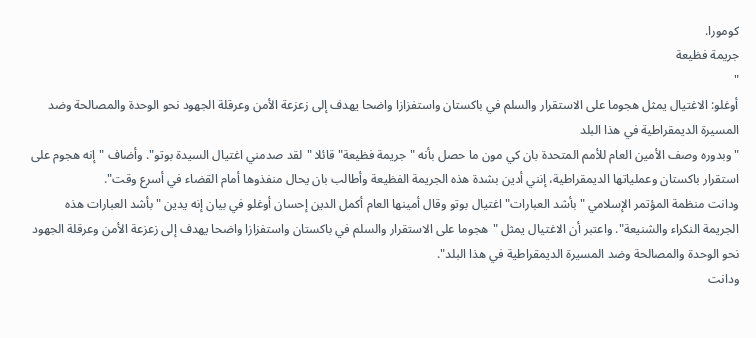كومورا.
جريمة فظيعة
"
أوغلو: الاغتيال يمثل هجوما على الاستقرار والسلم في باكستان واستفزازا واضحا يهدف إلى زعزعة الأمن وعرقلة الجهود نحو الوحدة والمصالحة وضد المسيرة الديمقراطية في هذا البلد
"وبدوره وصف الأمين العام للأمم المتحدة بان كي مون ما حصل بأنه "جريمة فظيعة" قائلا "لقد صدمني اغتيال السيدة بوتو". وأضاف "إنه هجوم على استقرار باكستان وعملياتها الديمقراطية، إنني أدين بشدة هذه الجريمة الفظيعة وأطالب بان يحال منفذوها أمام القضاء في أسرع وقت".
ودانت منظمة المؤتمر الإسلامي "بأشد العبارات" اغتيال بوتو وقال أمينها العام أكمل الدين إحسان أوغلو في بيان إنه يدين "بأشد العبارات هذه الجريمة النكراء والشنيعة". واعتبر أن الاغتيال يمثل "هجوما على الاستقرار والسلم في باكستان واستفزازا واضحا يهدف إلى زعزعة الأمن وعرقلة الجهود نحو الوحدة والمصالحة وضد المسيرة الديمقراطية في هذا البلد".
ودانت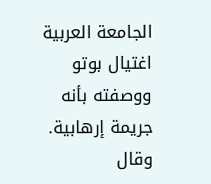الجامعة العربية اغتيال بوتو ووصفته بأنه جريمة إرهابية. وقال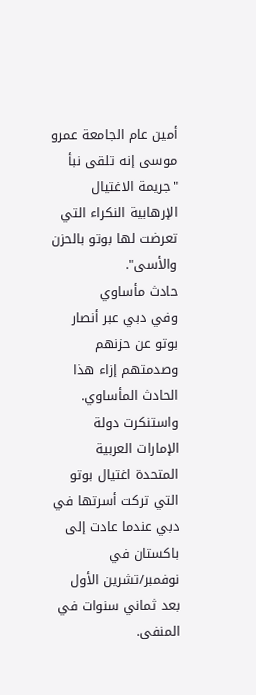أمين عام الجامعة عمرو موسى إنه تلقى نبأ "جريمة الاغتيال الإرهابية النكراء التي تعرضت لها بوتو بالحزن والأسى".
حادث مأساوي
وفي دبي عبر أنصار بوتو عن حزنهم وصدمتهم إزاء هذا الحادث المأساوي. واستنكرت دولة الإمارات العربية المتحدة اغتيال بوتو التي تركت أسرتها في دبي عندما عادت إلى باكستان في نوفمبر/تشرين الأول بعد ثماني سنوات في المنفى.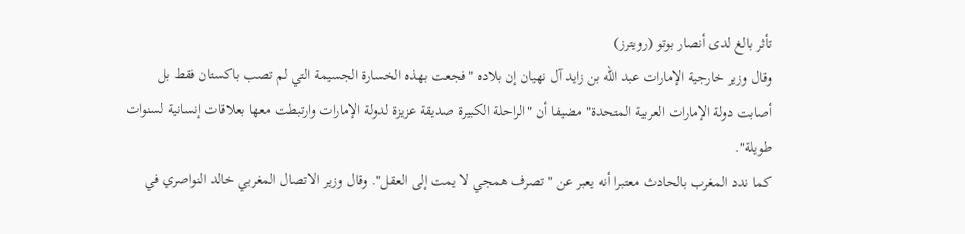تأثر بالغ لدى أنصار بوتو (رويترز)
وقال وزير خارجية الإمارات عبد الله بن زايد آل نهيان إن بلاده "فجعت بهذه الخسارة الجسيمة التي لم تصب باكستان فقط بل أصابت دولة الإمارات العربية المتحدة" مضيفا أن "الراحلة الكبيرة صديقة عزيزة لدولة الإمارات وارتبطت معها بعلاقات إنسانية لسنوات طويلة".
كما ندد المغرب بالحادث معتبرا أنه يعبر عن "تصرف همجي لا يمت إلى العقل". وقال وزير الاتصال المغربي خالد النواصري في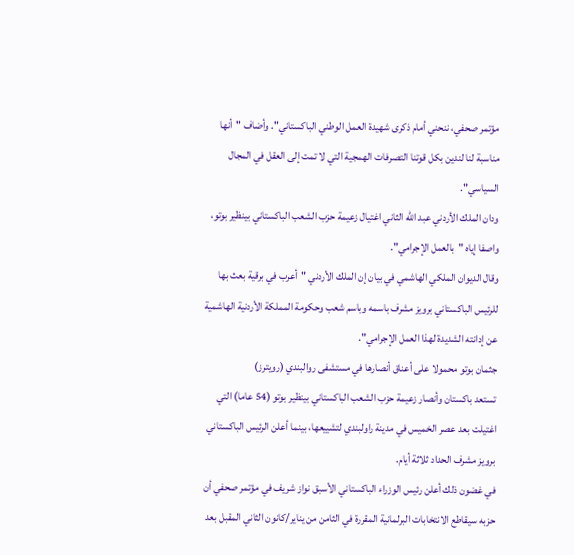مؤتمر صحفي، ننحني أمام ذكرى شهيدة العمل الوطني الباكستاني". وأضاف "أنها مناسبة لنا لندين بكل قوتنا التصرفات الهمجية التي لا تمت إلى العقل في المجال السياسي".
ودان الملك الأردني عبد الله الثاني اغتيال زعيمة حزب الشعب الباكستاني بينظير بوتو، واصفا إياه "بالعمل الإجرامي".
وقال الديوان الملكي الهاشمي في بيان إن الملك الأردني "أعرب في برقية بعث بها للرئيس الباكستاني برويز مشرف باسمه وباسم شعب وحكومة المملكة الأردنية الهاشمية عن إدانته الشديدة لهذا العمل الإجرامي".
جثمان بوتو محمولا على أعناق أنصارها في مستشفى روالبندي (رويترز)
تستعد باكستان وأنصار زعيمة حزب الشعب الباكستاني بينظير بوتو (54 عاما) التي اغتيلت بعد عصر الخميس في مدينة راولبندي لتشييعها، بينما أعلن الرئيس الباكستاني برويز مشرف الحداد ثلاثة أيام.
في غضون ذلك أعلن رئيس الوزراء الباكستاني الأسبق نواز شريف في مؤتمر صحفي أن حزبه سيقاطع الانتخابات البرلمانية المقررة في الثامن من يناير/كانون الثاني المقبل بعد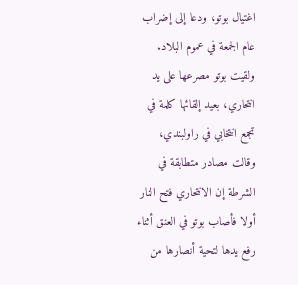اغتيال بوتو، ودعا إلى إضراب عام الجمعة في عموم البلاد.
ولقيت بوتو مصرعها على يد انتحاري، بعيد إلقائها كلمة في تجمع انتخابي في راولبندي، وقالت مصادر متطابقة في الشرطة إن الانتحاري فتح النار أولا فأصاب بوتو في العنق أثناء رفع يدها لتحية أنصارها من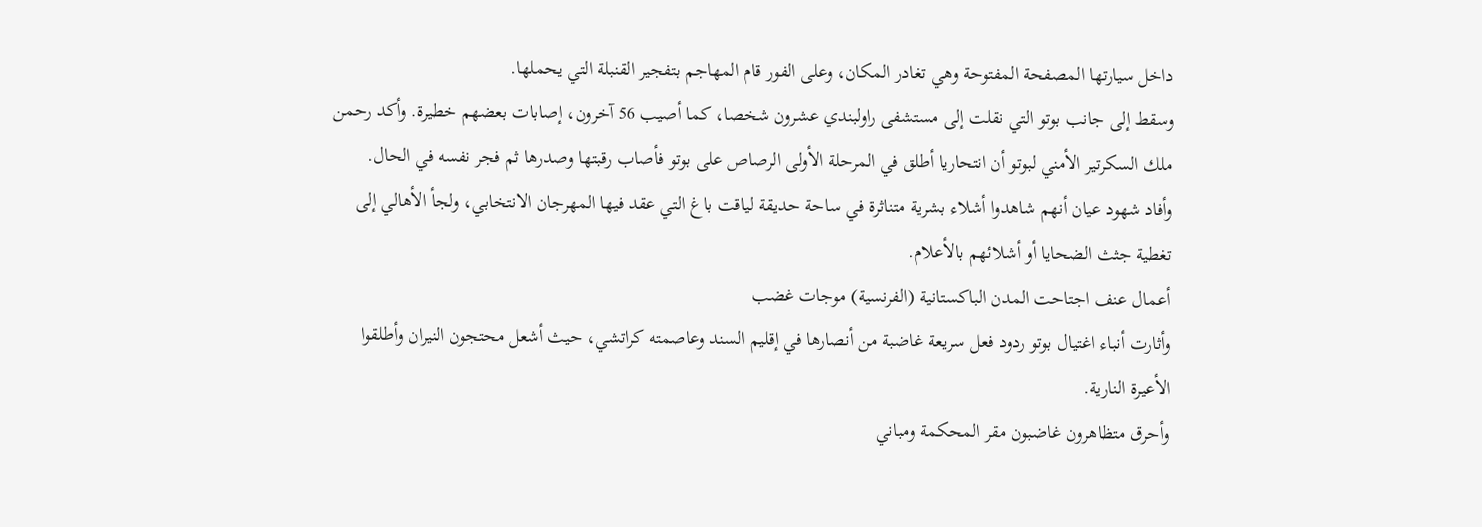داخل سيارتها المصفحة المفتوحة وهي تغادر المكان، وعلى الفور قام المهاجم بتفجير القنبلة التي يحملها.
وسقط إلى جانب بوتو التي نقلت إلى مستشفى راولبندي عشرون شخصا، كما أصيب 56 آخرون، إصابات بعضهم خطيرة. وأكد رحمن ملك السكرتير الأمني لبوتو أن انتحاريا أطلق في المرحلة الأولى الرصاص على بوتو فأصاب رقبتها وصدرها ثم فجر نفسه في الحال.
وأفاد شهود عيان أنهم شاهدوا أشلاء بشرية متناثرة في ساحة حديقة لياقت باغ التي عقد فيها المهرجان الانتخابي، ولجأ الأهالي إلى تغطية جثث الضحايا أو أشلائهم بالأعلام.
أعمال عنف اجتاحت المدن الباكستانية (الفرنسية) موجات غضب
وأثارت أنباء اغتيال بوتو ردود فعل سريعة غاضبة من أنصارها في إقليم السند وعاصمته كراتشي، حيث أشعل محتجون النيران وأطلقوا الأعيرة النارية.
وأحرق متظاهرون غاضبون مقر المحكمة ومباني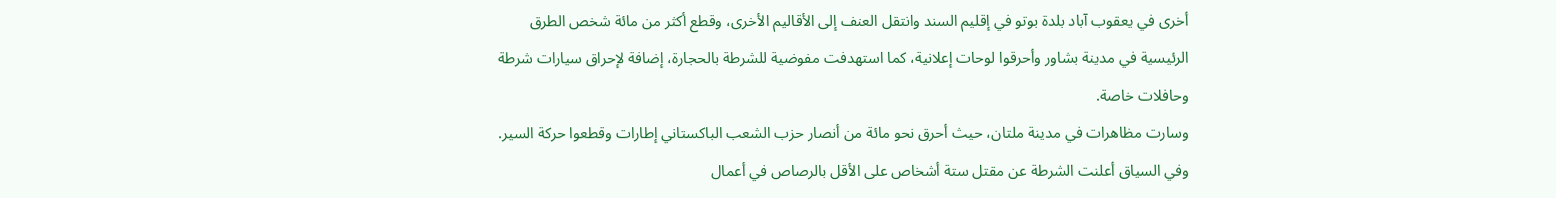أخرى في يعقوب آباد بلدة بوتو في إقليم السند وانتقل العنف إلى الأقاليم الأخرى، وقطع أكثر من مائة شخص الطرق الرئيسية في مدينة بشاور وأحرقوا لوحات إعلانية، كما استهدفت مفوضية للشرطة بالحجارة، إضافة لإحراق سيارات شرطة وحافلات خاصة.
وسارت مظاهرات في مدينة ملتان، حيث أحرق نحو مائة من أنصار حزب الشعب الباكستاني إطارات وقطعوا حركة السير. وفي السياق أعلنت الشرطة عن مقتل ستة أشخاص على الأقل بالرصاص في أعمال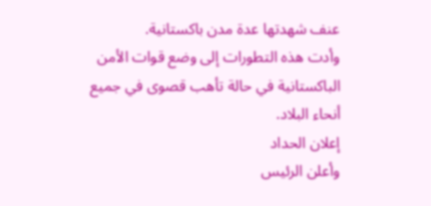عنف شهدتها عدة مدن باكستانية.
وأدت هذه التطورات إلى وضع قوات الأمن الباكستانية في حالة تأهب قصوى في جميع أنحاء البلاد.
إعلان الحداد
وأعلن الرئيس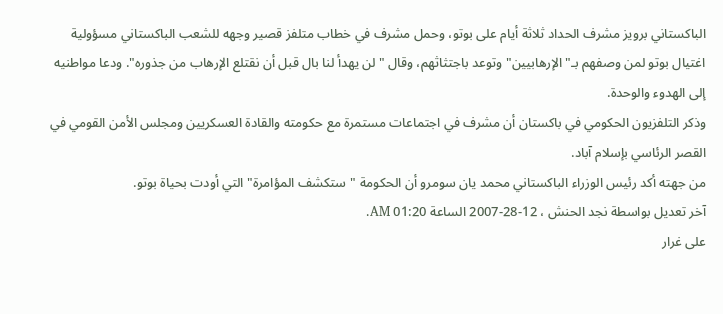الباكستاني برويز مشرف الحداد ثلاثة أيام على بوتو، وحمل مشرف في خطاب متلفز قصير وجهه للشعب الباكستاني مسؤولية اغتيال بوتو لمن وصفهم بـ"الإرهابيين" وتوعد باجتثاثهم، وقال "لن يهدأ لنا بال قبل أن نقتلع الإرهاب من جذوره". ودعا مواطنيه إلى الهدوء والوحدة.
وذكر التلفزيون الحكومي في باكستان أن مشرف في اجتماعات مستمرة مع حكومته والقادة العسكريين ومجلس الأمن القومي في القصر الرئاسي بإسلام آباد.
من جهته أكد رئيس الوزراء الباكستاني محمد يان سومرو أن الحكومة "ستكشف المؤامرة" التي أودت بحياة بوتو.
آخر تعديل بواسطة نجد الحنش ، 12-28-2007 الساعة 01:20 AM.
على غرار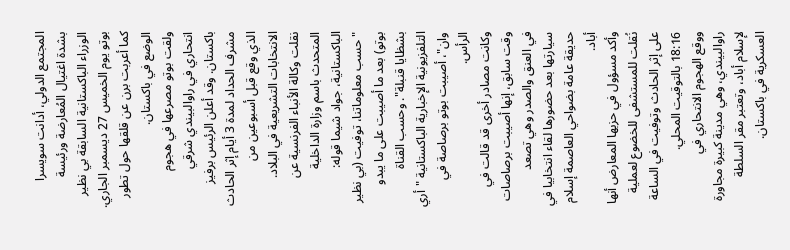المجتمع الدولي، أدانت سويسرا بشدة اغتيال المُعارضة ورئيسة الوزراء الباكستانية السابقة بي نظير بوتو يوم الخميس 27 ديسمبر الجاري. كما أعربت برن عن قلقها حول تطور الوضع في باكستان.
ولقت بوتو مصرعها في هجوم انتحاري في راوالبيندي شرقي باكستان. وقد أعلن الرئيس برفيز مشرف الحداد لمدة 3 أيام إثر الحادث الذي وقع قبل أسبوعين من الانتخابات التشريعية في البلاد.
نقلت وكالة الأنباء الفرنسية عن المتحدث باسم وزارة الداخلية الباكستانية، جواد شيما قوله: "حسب معلوماتنا، توفيت (بي نظير بوتو) بعد ما أصيبت على ما يبدو بشظايا قنبلة". وحسب القناة التلفزيونية الإخبارية الباكستانية "أري وان"، أصيبت بوتو برصاصة في الرأس.
وكانت مصادر أخرى قد قالت في وقت سابق، إنها أصيبت برصاصات في العنق والصدر وهي تصعد سيارتها بعد حضورها لقاء انتخابيا في حديقة عامة بضواحي العاصمة إسلام أباد.
وأكد مسؤول في حزبها المعارض أنها نُقلت للمستشفى للخضوع لعملية على إثر الحادث وتوفيت في الساعة 18:16 بالتوقيت المحلي.
ووقع الهجوم الانتحاري في راوالبيندي، وهي مدينة كبيرة مجاورة لإسلام أباد، وتعتبر مقر السلطة العسكرية في باكستان.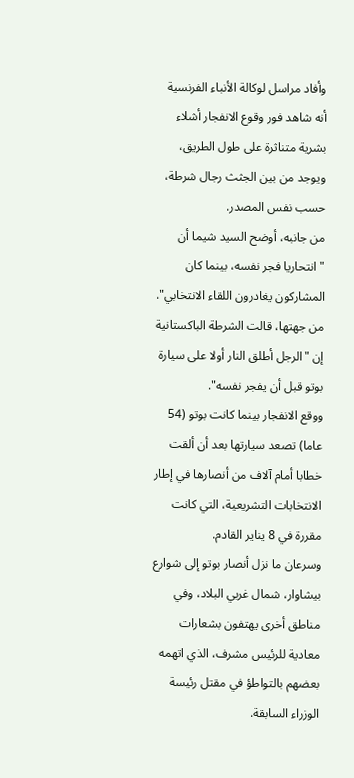وأفاد مراسل لوكالة الأنباء الفرنسية أنه شاهد فور وقوع الانفجار أشلاء بشرية متناثرة على طول الطريق، ويوجد من بين الجثث رجال شرطة، حسب نفس المصدر.
من جانبه، أوضح السيد شيما أن "انتحاريا فجر نفسه، بينما كان المشاركون يغادرون اللقاء الانتخابي". من جهتها، قالت الشرطة الباكستانية إن "الرجل أطلق النار أولا على سيارة بوتو قبل أن يفجر نفسه".
ووقع الانفجار بينما كانت بوتو (54 عاما) تصعد سيارتها بعد أن ألقت خطابا أمام آلاف من أنصارها في إطار الانتخابات التشريعية، التي كانت مقررة في 8 يناير القادم.
وسرعان ما نزل أنصار بوتو إلى شوارع بيشاوار، شمال غربي البلاد، وفي مناطق أخرى يهتفون بشعارات معادية للرئيس مشرف، الذي اتهمه بعضهم بالتواطؤ في مقتل رئيسة الوزراء السابقة.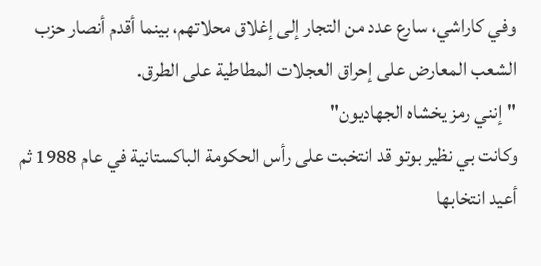وفي كاراشي، سارع عدد من التجار إلى إغلاق محلاتهم، بينما أقدم أنصار حزب الشعب المعارض على إحراق العجلات المطاطية على الطرق.
"إنني رمز يخشاه الجهاديون"
وكانت بي نظير بوتو قد انتخبت على رأس الحكومة الباكستانية في عام 1988 ثم أعيد انتخابها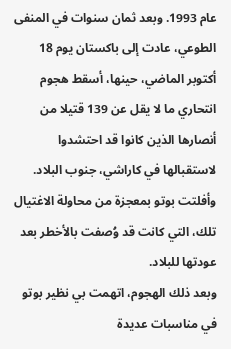عام 1993. وبعد ثمان سنوات في المنفى الطوعي، عادت إلى باكستان يوم 18 أكتوبر الماضي، حينها، أسقط هجوم انتحاري ما لا يقل عن 139 قتيلا من أنصارها الذين كانوا قد احتشدوا لاستقبالها في كاراشي، جنوب البلاد. وأفلتت بوتو بمعجزة من محاولة الاغتيال تلك، التي كانت قد وُصفت بالأخطر بعد عودتها للبلاد.
وبعد ذلك الهجوم، اتهمت بي نظير بوتو في مناسبات عديدة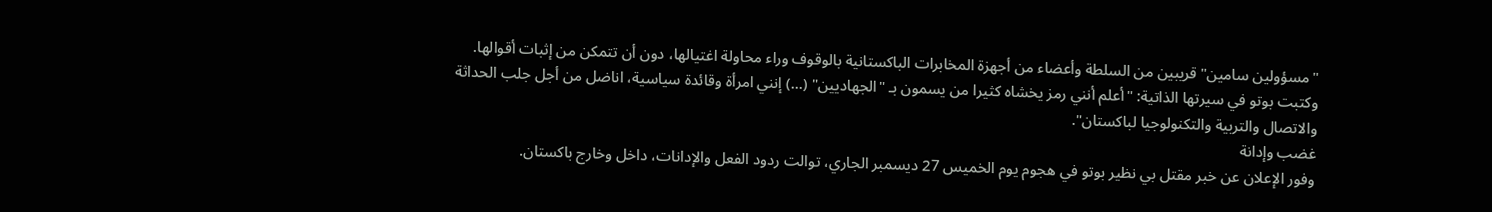"مسؤولين سامين" قريبين من السلطة وأعضاء من أجهزة المخابرات الباكستانية بالوقوف وراء محاولة اغتيالها، دون أن تتمكن من إثبات أقوالها.
وكتبت بوتو في سيرتها الذاتية: "أعلم أنني رمز يخشاه كثيرا من يسمون بـ "الجهاديين" (...) إنني امرأة وقائدة سياسية، اناضل من أجل جلب الحداثة والاتصال والتربية والتكنولوجيا لباكستان".
غضب وإدانة
وفور الإعلان عن خبر مقتل بي نظير بوتو في هجوم يوم الخميس 27 ديسمبر الجاري، توالت ردود الفعل والإدانات، داخل وخارج باكستان.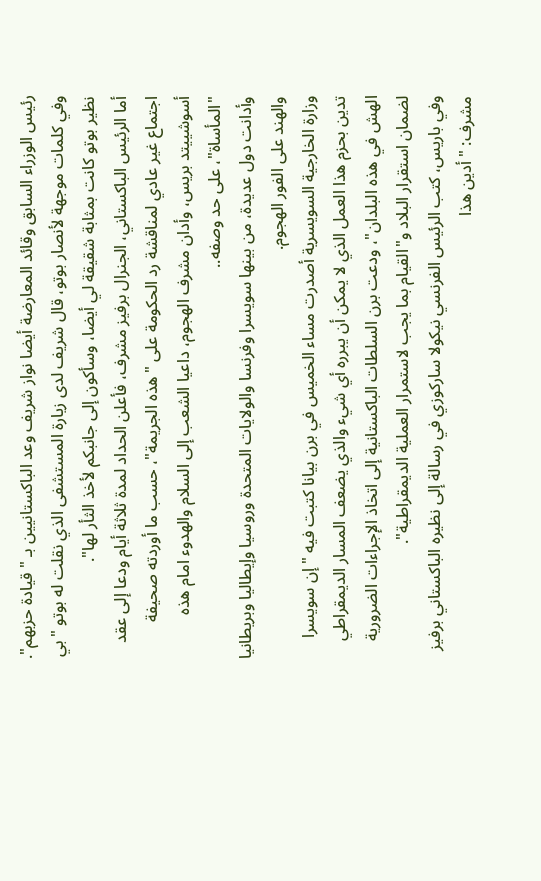رئيس الوزراء السابق وقائد المعارضة أيضا نواز شريف وعد الباكستانيين بـ "قيادة حزبهم".
وفي كلمات موجهة لأنصار بوتو، قال شريف لدى زيارة المستشفى الذي نقلت له بوتو "بي نظير بوتو كانت بمثابة شقيقة لي أيضا، وسأكون إلى جانبكم لأخذ الثأر لها".
أما الرئيس الباكستاني، الجنرال برفيز مشرف، فأعلن الحداد لمدة ثلاثة أيام ودعا إلى عقد اجتماع غير عادي لمناقشة رد الحكومة على "هذه الجريمة"، حسب ما أوردته صحيفة أسوشييتد بريس، وأدان مشرف الهجوم، داعيا الشعب إلى السلام والهدوء امام هذه "المأساة"، على حد وصفه..
وأدانت دول عديدة، من بينها سويسرا وفرنسا والولايات المتحدة وروسيا وإيطاليا وبريطانيا والهند على الفور الهجوم.
وزارة الخارجية السويسرية أصدرت مساء الخميس في برن بيانا كتبت فيه "إن سويسرا تدين بحزم هذا العمل الذي لا يمكن أن يبرره أي شيء والذي يضعف المسار الديمقراطي الهش في هذه البلدان"، ودعت برن السلطات الباكستانية إلى اتخاذ الإجراءات الضرورية لضمان استقرار البلاد و"القيام بما يجب لاستمرار العملية الديمقراطية".
وفي باريس، كتب الرئيس الفرنسي نيكولا ساركوزي في رسالة إلى نظيره الباكستاني برفيز مشرف: "أدين هذا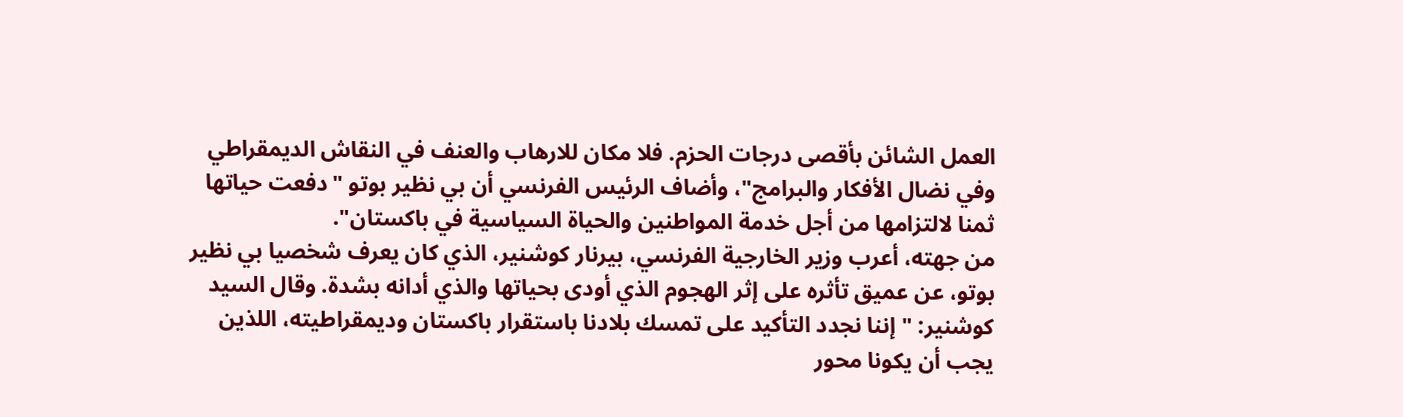العمل الشائن بأقصى درجات الحزم. فلا مكان للارهاب والعنف في النقاش الديمقراطي وفي نضال الأفكار والبرامج"، وأضاف الرئيس الفرنسي أن بي نظير بوتو "دفعت حياتها ثمنا لالتزامها من أجل خدمة المواطنين والحياة السياسية في باكستان".
من جهته، أعرب وزير الخارجية الفرنسي، بيرنار كوشنير، الذي كان يعرف شخصيا بي نظير بوتو، عن عميق تأثره على إثر الهجوم الذي أودى بحياتها والذي أدانه بشدة. وقال السيد كوشنير: "إننا نجدد التأكيد على تمسك بلادنا باستقرار باكستان وديمقراطيته، اللذين يجب أن يكونا محور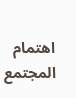اهتمام المجتمع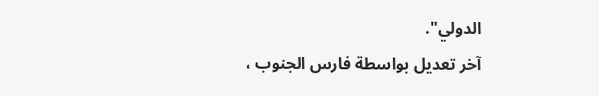الدولي".
آخر تعديل بواسطة فارس الجنوب ،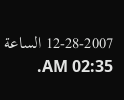12-28-2007 الساعة 02:35 AM.